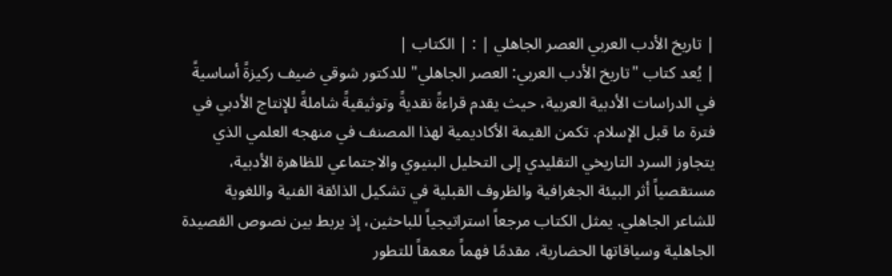| تاريخ الأدب العربي العصر الجاهلي | : | الكتاب |
| يُعد كتاب "تاريخ الأدب العربي: العصر الجاهلي" للدكتور شوقي ضيف ركيزةً أساسيةً في الدراسات الأدبية العربية، حيث يقدم قراءةً نقديةً وتوثيقيةً شاملةً للإنتاج الأدبي في فترة ما قبل الإسلام. تكمن القيمة الأكاديمية لهذا المصنف في منهجه العلمي الذي يتجاوز السرد التاريخي التقليدي إلى التحليل البنيوي والاجتماعي للظاهرة الأدبية، مستقصياً أثر البيئة الجغرافية والظروف القبلية في تشكيل الذائقة الفنية واللغوية للشاعر الجاهلي. يمثل الكتاب مرجعاً استراتيجياً للباحثين، إذ يربط بين نصوص القصيدة الجاهلية وسياقاتها الحضارية، مقدمًا فهماً معمقاً للتطور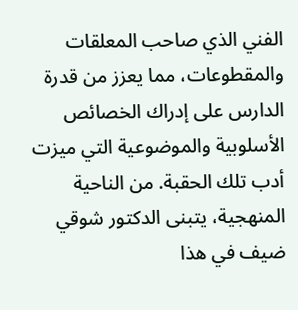الفني الذي صاحب المعلقات والمقطوعات، مما يعزز من قدرة الدارس على إدراك الخصائص الأسلوبية والموضوعية التي ميزت أدب تلك الحقبة. من الناحية المنهجية، يتبنى الدكتور شوقي ضيف في هذا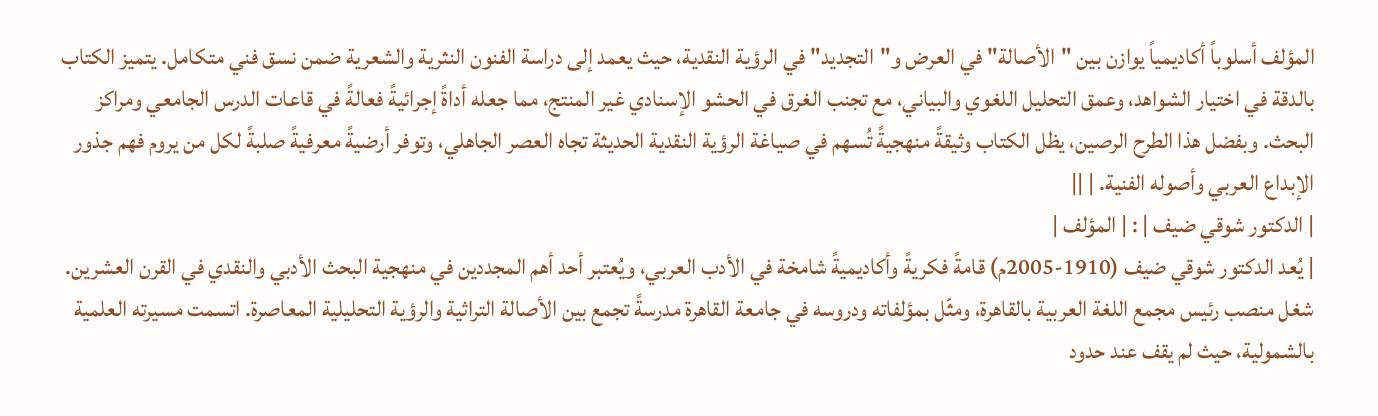المؤلف أسلوباً أكاديمياً يوازن بين "الأصالة" في العرض و"التجديد" في الرؤية النقدية، حيث يعمد إلى دراسة الفنون النثرية والشعرية ضمن نسق فني متكامل. يتميز الكتاب بالدقة في اختيار الشواهد، وعمق التحليل اللغوي والبياني، مع تجنب الغرق في الحشو الإسنادي غير المنتج، مما جعله أداةً إجرائيةً فعالةً في قاعات الدرس الجامعي ومراكز البحث. وبفضل هذا الطرح الرصين، يظل الكتاب وثيقةً منهجيةً تُسهم في صياغة الرؤية النقدية الحديثة تجاه العصر الجاهلي، وتوفر أرضيةً معرفيةً صلبةً لكل من يروم فهم جذور الإبداع العربي وأصوله الفنية. | ||
| الدكتور شوقي ضيف | : | المؤلف |
| يُعد الدكتور شوقي ضيف (1910-2005م) قامةً فكريةً وأكاديميةً شامخة في الأدب العربي، ويُعتبر أحد أهم المجددين في منهجية البحث الأدبي والنقدي في القرن العشرين. شغل منصب رئيس مجمع اللغة العربية بالقاهرة، ومثّل بمؤلفاته ودروسه في جامعة القاهرة مدرسةً تجمع بين الأصالة التراثية والرؤية التحليلية المعاصرة. اتسمت مسيرته العلمية بالشمولية، حيث لم يقف عند حدود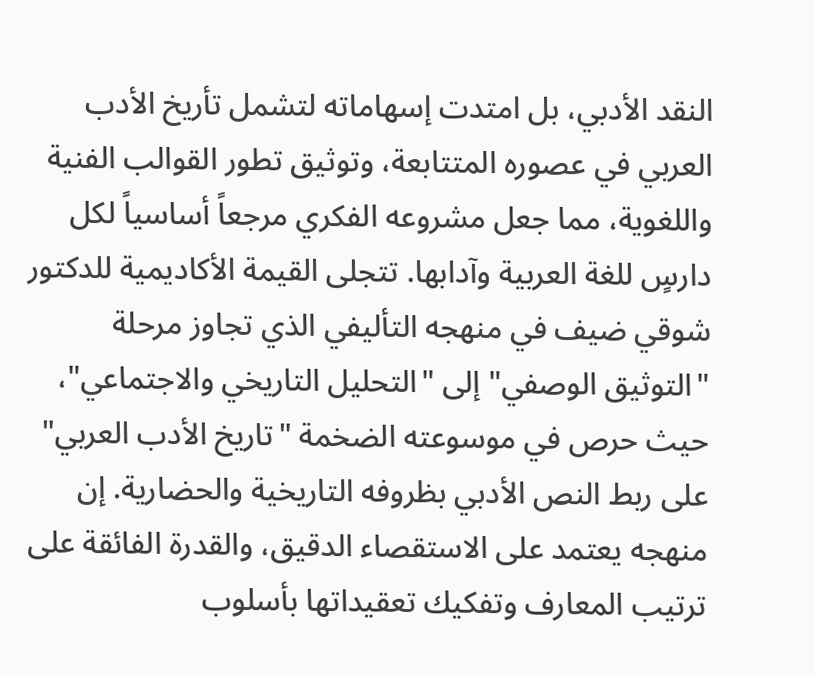النقد الأدبي، بل امتدت إسهاماته لتشمل تأريخ الأدب العربي في عصوره المتتابعة، وتوثيق تطور القوالب الفنية واللغوية، مما جعل مشروعه الفكري مرجعاً أساسياً لكل دارسٍ للغة العربية وآدابها. تتجلى القيمة الأكاديمية للدكتور شوقي ضيف في منهجه التأليفي الذي تجاوز مرحلة "التوثيق الوصفي" إلى "التحليل التاريخي والاجتماعي"، حيث حرص في موسوعته الضخمة "تاريخ الأدب العربي" على ربط النص الأدبي بظروفه التاريخية والحضارية. إن منهجه يعتمد على الاستقصاء الدقيق، والقدرة الفائقة على ترتيب المعارف وتفكيك تعقيداتها بأسلوب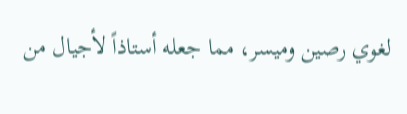لغوي رصين وميسر، مما جعله أستاذاً لأجيال من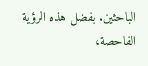الباحثين. بفضل هذه الرؤية الفاحصة،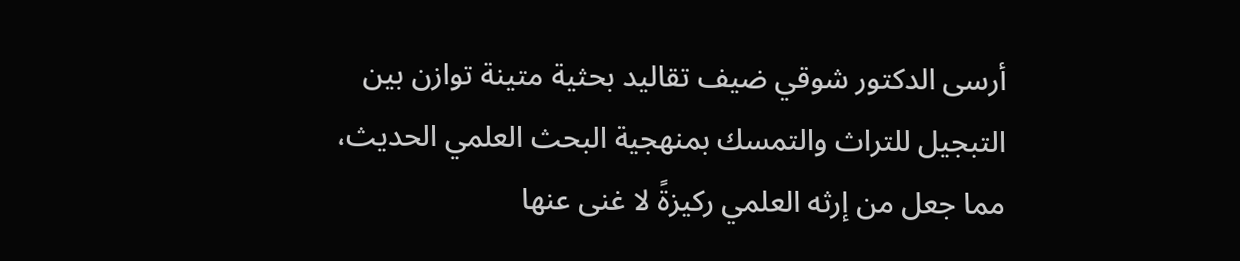أرسى الدكتور شوقي ضيف تقاليد بحثية متينة توازن بين التبجيل للتراث والتمسك بمنهجية البحث العلمي الحديث، مما جعل من إرثه العلمي ركيزةً لا غنى عنها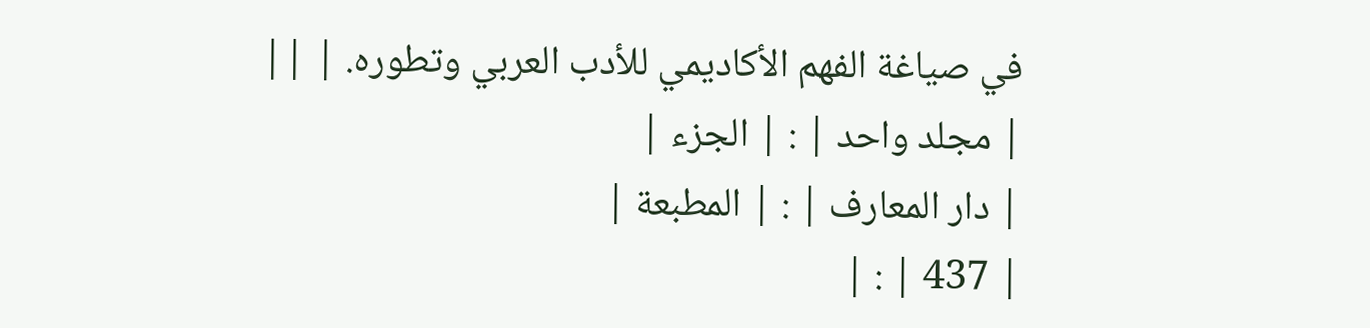في صياغة الفهم الأكاديمي للأدب العربي وتطوره. | ||
| مجلد واحد | : | الجزء |
| دار المعارف | : | المطبعة |
| 437 | : |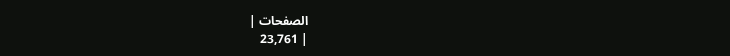الصفحات |
| 23,761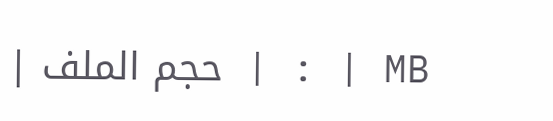MB | : | حجم الملف |